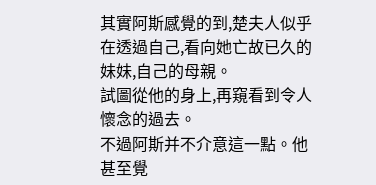其實阿斯感覺的到,楚夫人似乎在透過自己,看向她亡故已久的妹妹,自己的母親。
試圖從他的身上,再窺看到令人懷念的過去。
不過阿斯并不介意這一點。他甚至覺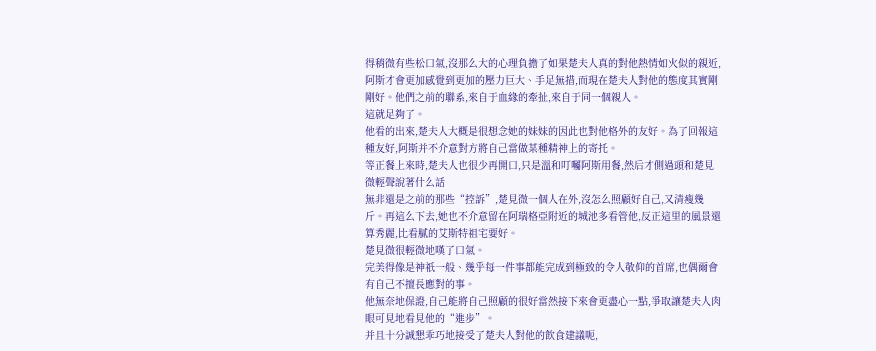得稍微有些松口氣,沒那么大的心理負擔了如果楚夫人真的對他熱情如火似的親近,阿斯才會更加感覺到更加的壓力巨大、手足無措,而現在楚夫人對他的態度其實剛剛好。他們之前的聯系,來自于血緣的牽扯,來自于同一個親人。
這就足夠了。
他看的出來,楚夫人大概是很想念她的妹妹的因此也對他格外的友好。為了回報這種友好,阿斯并不介意對方將自己當做某種精神上的寄托。
等正餐上來時,楚夫人也很少再開口,只是溫和叮囑阿斯用餐,然后才側過頭和楚見微輕聲說著什么話
無非還是之前的那些“控訴”,楚見微一個人在外,沒怎么照顧好自己,又清瘦幾斤。再這么下去,她也不介意留在阿瑞格亞附近的城池多看管他,反正這里的風景還算秀麗,比看膩的艾斯特祖宅要好。
楚見微很輕微地嘆了口氣。
完美得像是神祇一般、幾乎每一件事都能完成到極致的令人敬仰的首席,也偶爾會有自己不擅長應對的事。
他無奈地保證,自己能將自己照顧的很好當然接下來會更盡心一點,爭取讓楚夫人肉眼可見地看見他的“進步”。
并且十分誠懇乖巧地接受了楚夫人對他的飲食建議呃,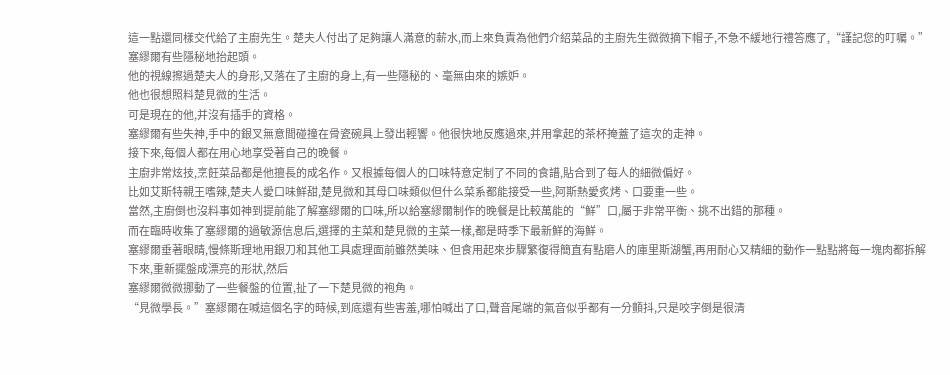這一點還同樣交代給了主廚先生。楚夫人付出了足夠讓人滿意的薪水,而上來負責為他們介紹菜品的主廚先生微微摘下帽子,不急不緩地行禮答應了,“謹記您的叮囑。”
塞繆爾有些隱秘地抬起頭。
他的視線擦過楚夫人的身形,又落在了主廚的身上,有一些隱秘的、毫無由來的嫉妒。
他也很想照料楚見微的生活。
可是現在的他,并沒有插手的資格。
塞繆爾有些失神,手中的銀叉無意間碰撞在骨瓷碗具上發出輕響。他很快地反應過來,并用拿起的茶杯掩蓋了這次的走神。
接下來,每個人都在用心地享受著自己的晚餐。
主廚非常炫技,烹飪菜品都是他擅長的成名作。又根據每個人的口味特意定制了不同的食譜,貼合到了每人的細微偏好。
比如艾斯特親王嗜辣,楚夫人愛口味鮮甜,楚見微和其母口味類似但什么菜系都能接受一些,阿斯熱愛炙烤、口要重一些。
當然,主廚倒也沒料事如神到提前能了解塞繆爾的口味,所以給塞繆爾制作的晚餐是比較萬能的“鮮”口,屬于非常平衡、挑不出錯的那種。
而在臨時收集了塞繆爾的過敏源信息后,選擇的主菜和楚見微的主菜一樣,都是時季下最新鮮的海鮮。
塞繆爾垂著眼睛,慢條斯理地用銀刀和其他工具處理面前雖然美味、但食用起來步驟繁復得簡直有點磨人的庫里斯湖蟹,再用耐心又精細的動作一點點將每一塊肉都拆解下來,重新擺盤成漂亮的形狀,然后
塞繆爾微微挪動了一些餐盤的位置,扯了一下楚見微的袍角。
“見微學長。”塞繆爾在喊這個名字的時候,到底還有些害羞,哪怕喊出了口,聲音尾端的氣音似乎都有一分顫抖,只是咬字倒是很清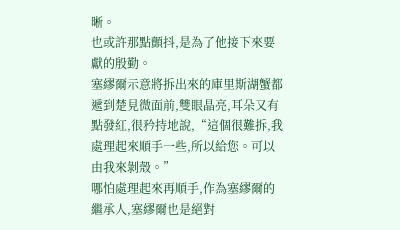晰。
也或許那點顫抖,是為了他接下來要獻的殷勤。
塞繆爾示意將拆出來的庫里斯湖蟹都遞到楚見微面前,雙眼晶亮,耳朵又有點發紅,很矜持地說,“這個很難拆,我處理起來順手一些,所以給您。可以由我來剝殼。”
哪怕處理起來再順手,作為塞繆爾的繼承人,塞繆爾也是絕對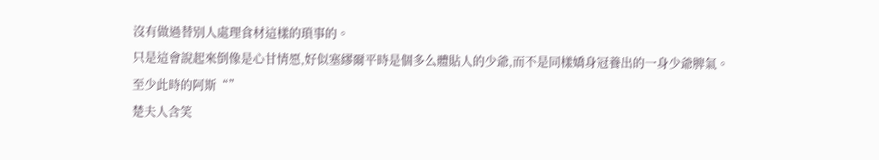沒有做過替別人處理食材這樣的瑣事的。
只是這會說起來倒像是心甘情愿,好似塞繆爾平時是個多么體貼人的少爺,而不是同樣嬌身冠養出的一身少爺脾氣。
至少此時的阿斯“”
楚夫人含笑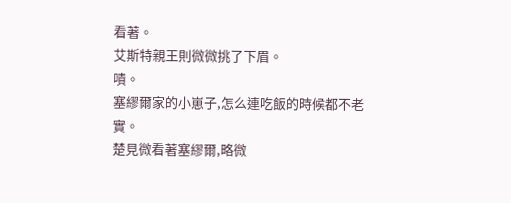看著。
艾斯特親王則微微挑了下眉。
嘖。
塞繆爾家的小崽子,怎么連吃飯的時候都不老實。
楚見微看著塞繆爾,略微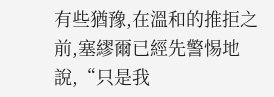有些猶豫,在溫和的推拒之前,塞繆爾已經先警惕地說,“只是我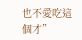也不愛吃這個才”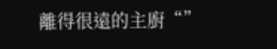離得很遠的主廚“”